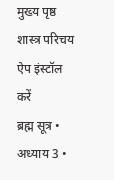मुख्य पृष्ठ शास्त्र परिचय ऐप इंस्टॉल करें
ब्रह्म सूत्र • अध्याय 3 •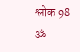श्लोक 98
ॐ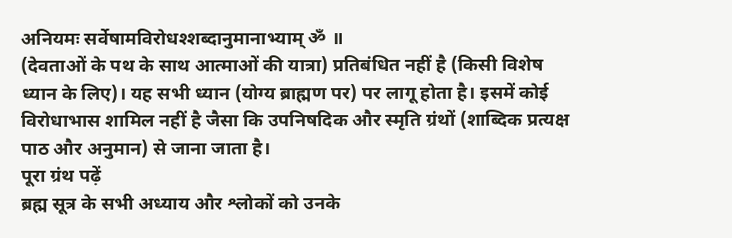अनियमः सर्वेषामविरोधश्शब्दानुमानाभ्याम् ॐ ॥
(देवताओं के पथ के साथ आत्माओं की यात्रा) प्रतिबंधित नहीं है (किसी विशेष ध्यान के लिए)। यह सभी ध्यान (योग्य ब्राह्मण पर) पर लागू होता है। इसमें कोई विरोधाभास शामिल नहीं है जैसा कि उपनिषदिक और स्मृति ग्रंथों (शाब्दिक प्रत्यक्ष पाठ और अनुमान) से जाना जाता है।
पूरा ग्रंथ पढ़ें
ब्रह्म सूत्र के सभी अध्याय और श्लोकों को उनके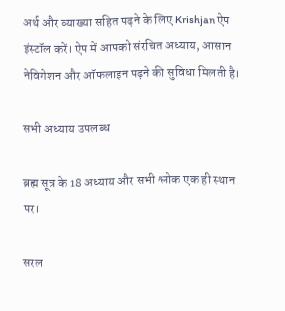अर्थ और व्याख्या सहित पढ़ने के लिए Krishjan ऐप इंस्टॉल करें। ऐप में आपको संरचित अध्याय, आसान नेविगेशन और ऑफलाइन पढ़ने की सुविधा मिलती है।

सभी अध्याय उपलब्ध

ब्रह्म सूत्र के 18 अध्याय और सभी श्लोक एक ही स्थान पर।

सरल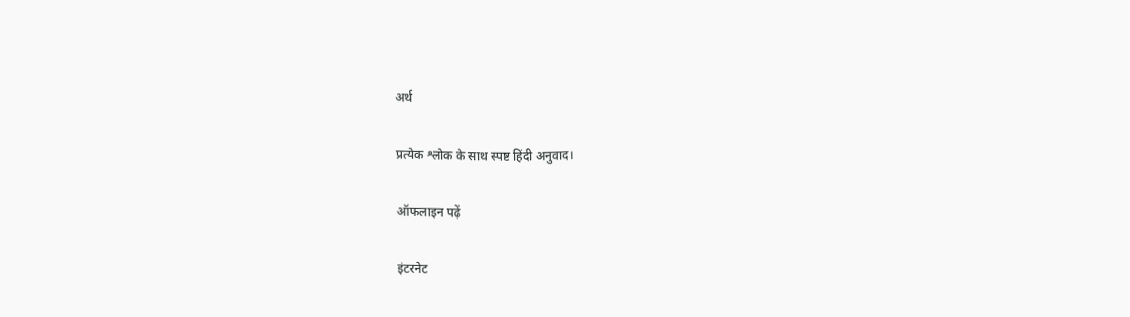अर्थ

प्रत्येक श्लोक के साथ स्पष्ट हिंदी अनुवाद।

ऑफलाइन पढ़ें

इंटरनेट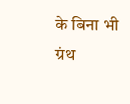के बिना भी ग्रंथ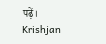पढ़ें।
Krishjan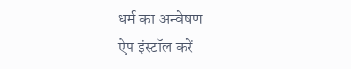धर्म का अन्वेषण
ऐप इंस्टॉल करें